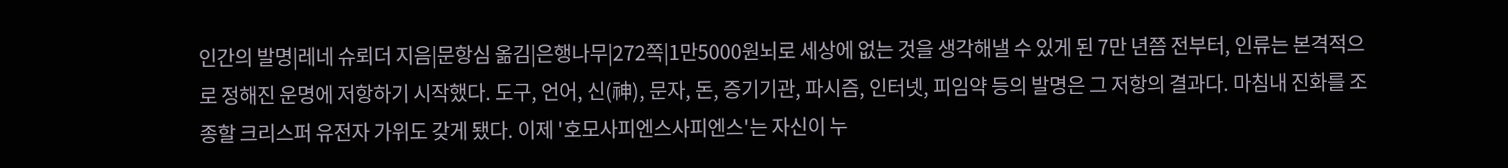인간의 발명|레네 슈뢰더 지음|문항심 옮김|은행나무|272쪽|1만5000원뇌로 세상에 없는 것을 생각해낼 수 있게 된 7만 년쯤 전부터, 인류는 본격적으로 정해진 운명에 저항하기 시작했다. 도구, 언어, 신(神), 문자, 돈, 증기기관, 파시즘, 인터넷, 피임약 등의 발명은 그 저항의 결과다. 마침내 진화를 조종할 크리스퍼 유전자 가위도 갖게 됐다. 이제 '호모사피엔스사피엔스'는 자신이 누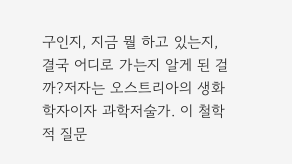구인지, 지금 뭘 하고 있는지, 결국 어디로 가는지 알게 된 걸까?저자는 오스트리아의 생화학자이자 과학저술가. 이 철학적 질문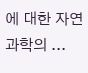에 대한 자연과학의 ...